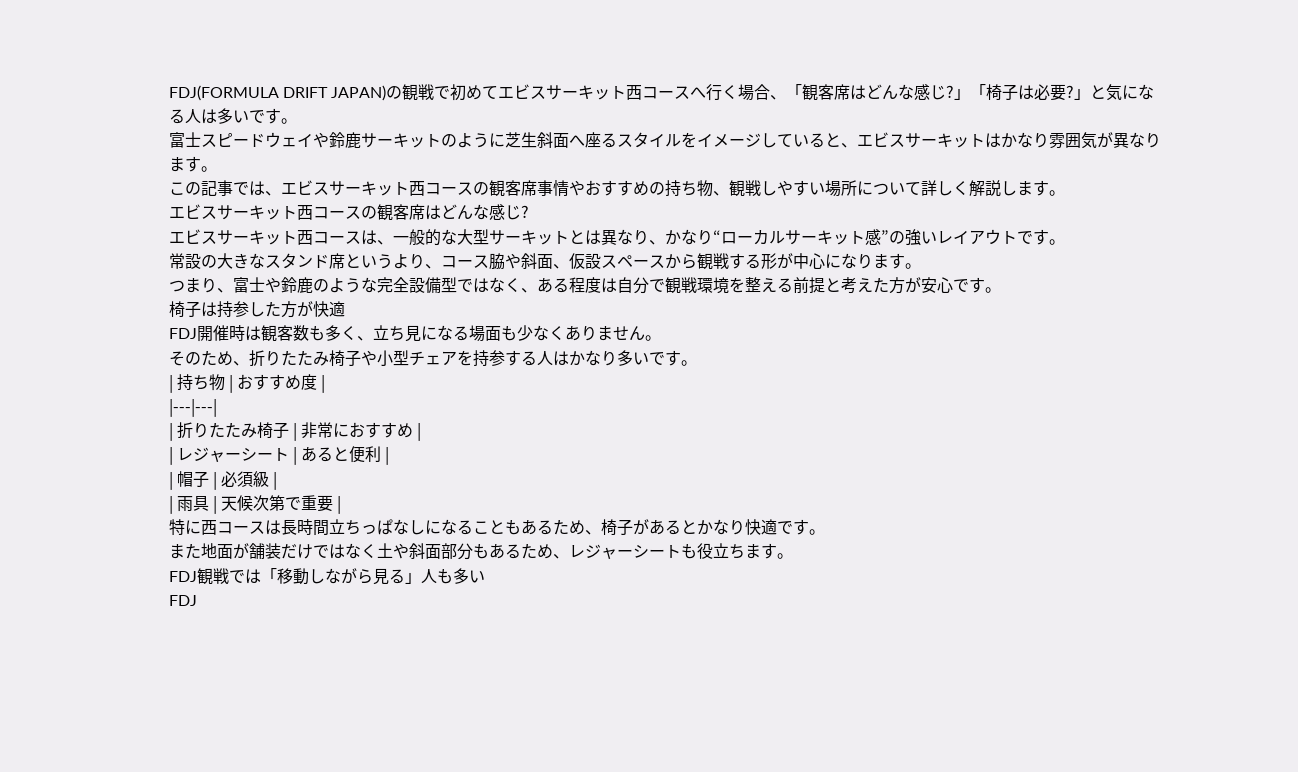FDJ(FORMULA DRIFT JAPAN)の観戦で初めてエビスサーキット西コースへ行く場合、「観客席はどんな感じ?」「椅子は必要?」と気になる人は多いです。
富士スピードウェイや鈴鹿サーキットのように芝生斜面へ座るスタイルをイメージしていると、エビスサーキットはかなり雰囲気が異なります。
この記事では、エビスサーキット西コースの観客席事情やおすすめの持ち物、観戦しやすい場所について詳しく解説します。
エビスサーキット西コースの観客席はどんな感じ?
エビスサーキット西コースは、一般的な大型サーキットとは異なり、かなり“ローカルサーキット感”の強いレイアウトです。
常設の大きなスタンド席というより、コース脇や斜面、仮設スペースから観戦する形が中心になります。
つまり、富士や鈴鹿のような完全設備型ではなく、ある程度は自分で観戦環境を整える前提と考えた方が安心です。
椅子は持参した方が快適
FDJ開催時は観客数も多く、立ち見になる場面も少なくありません。
そのため、折りたたみ椅子や小型チェアを持参する人はかなり多いです。
| 持ち物 | おすすめ度 |
|---|---|
| 折りたたみ椅子 | 非常におすすめ |
| レジャーシート | あると便利 |
| 帽子 | 必須級 |
| 雨具 | 天候次第で重要 |
特に西コースは長時間立ちっぱなしになることもあるため、椅子があるとかなり快適です。
また地面が舗装だけではなく土や斜面部分もあるため、レジャーシートも役立ちます。
FDJ観戦では「移動しながら見る」人も多い
FDJ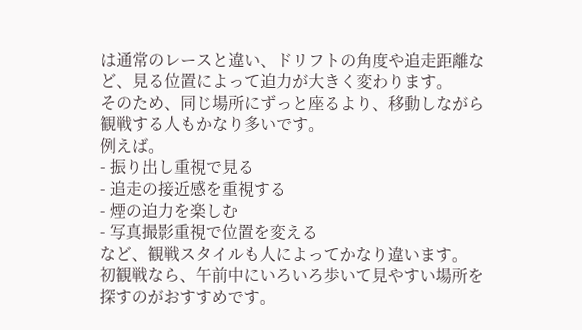は通常のレースと違い、ドリフトの角度や追走距離など、見る位置によって迫力が大きく変わります。
そのため、同じ場所にずっと座るより、移動しながら観戦する人もかなり多いです。
例えば。
- 振り出し重視で見る
- 追走の接近感を重視する
- 煙の迫力を楽しむ
- 写真撮影重視で位置を変える
など、観戦スタイルも人によってかなり違います。
初観戦なら、午前中にいろいろ歩いて見やすい場所を探すのがおすすめです。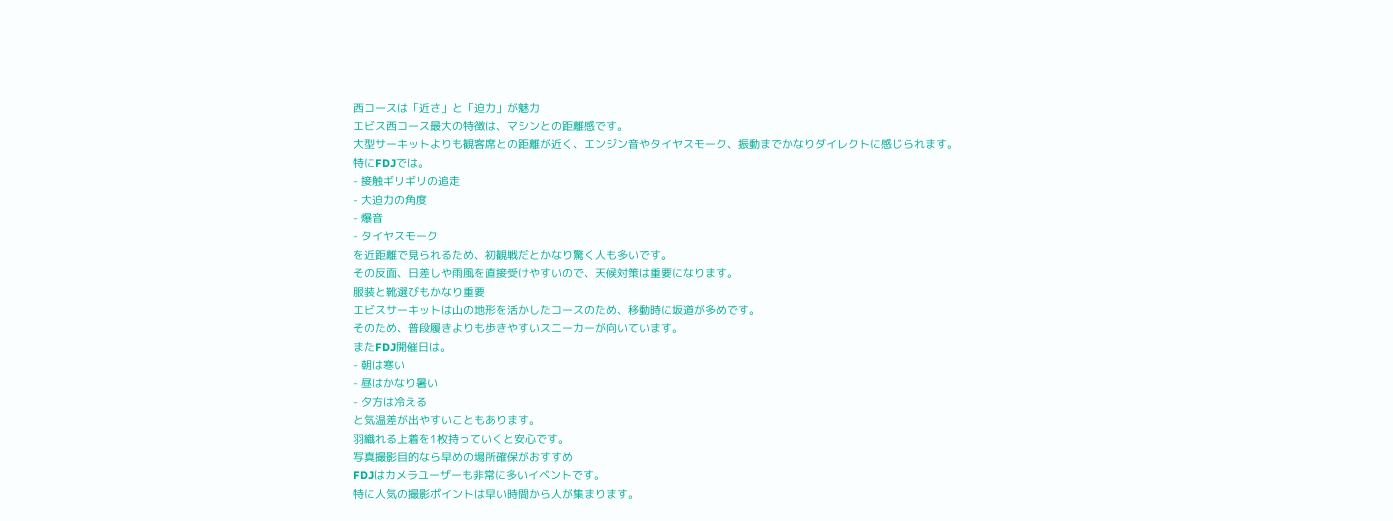西コースは「近さ」と「迫力」が魅力
エビス西コース最大の特徴は、マシンとの距離感です。
大型サーキットよりも観客席との距離が近く、エンジン音やタイヤスモーク、振動までかなりダイレクトに感じられます。
特にFDJでは。
- 接触ギリギリの追走
- 大迫力の角度
- 爆音
- タイヤスモーク
を近距離で見られるため、初観戦だとかなり驚く人も多いです。
その反面、日差しや雨風を直接受けやすいので、天候対策は重要になります。
服装と靴選びもかなり重要
エビスサーキットは山の地形を活かしたコースのため、移動時に坂道が多めです。
そのため、普段履きよりも歩きやすいスニーカーが向いています。
またFDJ開催日は。
- 朝は寒い
- 昼はかなり暑い
- 夕方は冷える
と気温差が出やすいこともあります。
羽織れる上着を1枚持っていくと安心です。
写真撮影目的なら早めの場所確保がおすすめ
FDJはカメラユーザーも非常に多いイベントです。
特に人気の撮影ポイントは早い時間から人が集まります。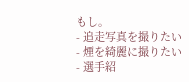もし。
- 追走写真を撮りたい
- 煙を綺麗に撮りたい
- 選手紹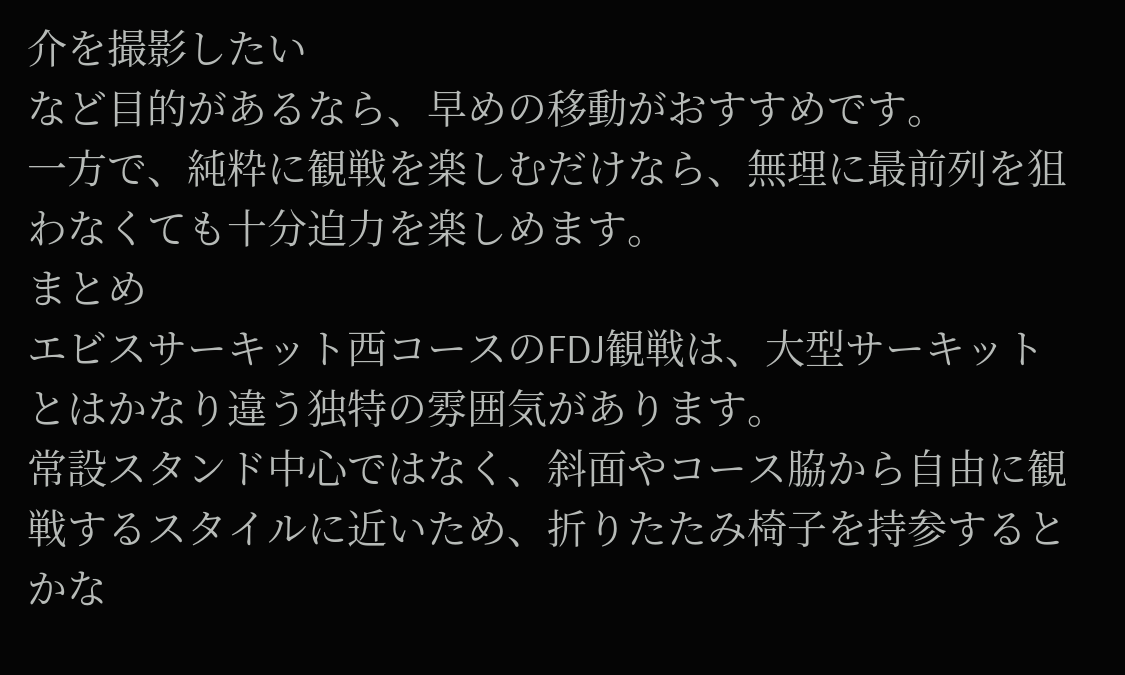介を撮影したい
など目的があるなら、早めの移動がおすすめです。
一方で、純粋に観戦を楽しむだけなら、無理に最前列を狙わなくても十分迫力を楽しめます。
まとめ
エビスサーキット西コースのFDJ観戦は、大型サーキットとはかなり違う独特の雰囲気があります。
常設スタンド中心ではなく、斜面やコース脇から自由に観戦するスタイルに近いため、折りたたみ椅子を持参するとかな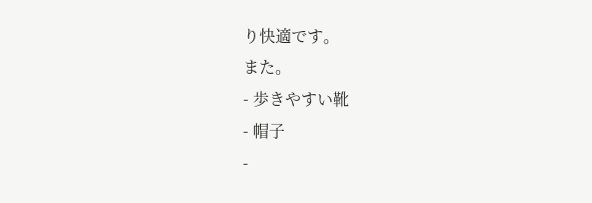り快適です。
また。
- 歩きやすい靴
- 帽子
-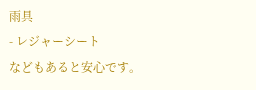雨具
- レジャーシート
などもあると安心です。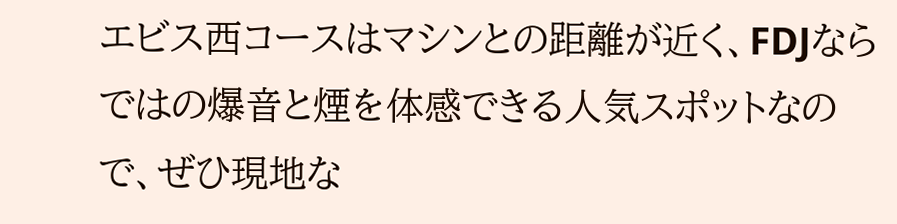エビス西コースはマシンとの距離が近く、FDJならではの爆音と煙を体感できる人気スポットなので、ぜひ現地な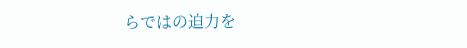らではの迫力を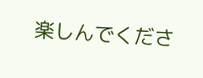楽しんでくださ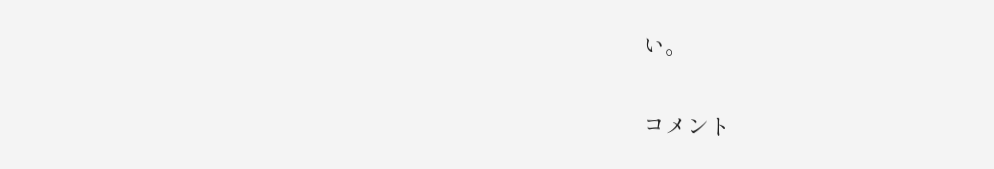い。


コメント